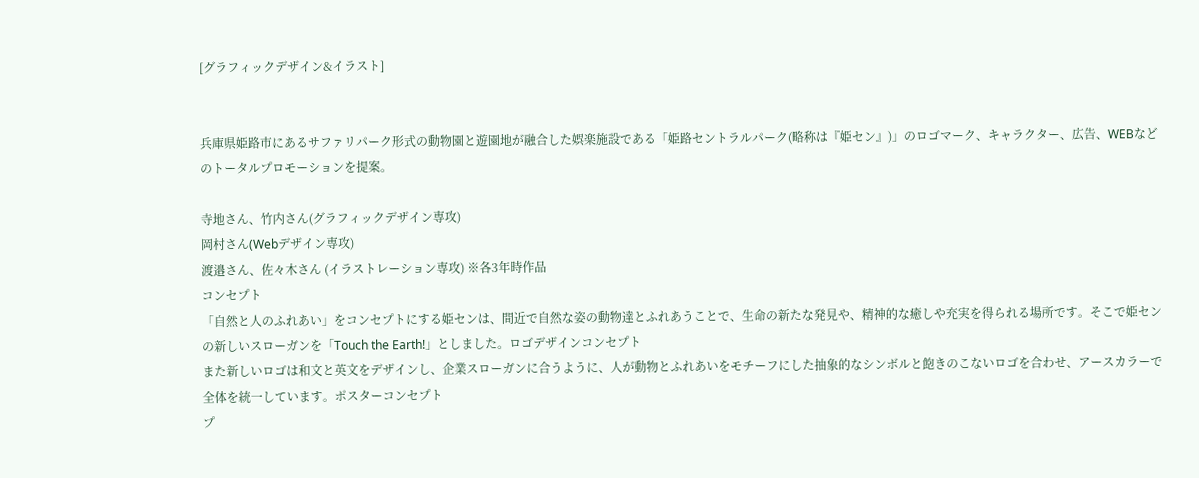[グラフィックデザイン&イラスト]


兵庫県姫路市にあるサファリパーク形式の動物園と遊園地が融合した娯楽施設である「姫路セントラルパーク(略称は『姫セン』)」のロゴマーク、キャラクター、広告、WEBなどのトータルプロモーションを提案。

寺地さん、竹内さん(グラフィックデザイン専攻)
岡村さん(Webデザイン専攻)
渡邉さん、佐々木さん (イラストレーション専攻) ※各3年時作品
コンセプト
「自然と人のふれあい」をコンセプトにする姫センは、間近で自然な姿の動物達とふれあうことで、生命の新たな発見や、精神的な癒しや充実を得られる場所です。そこで姫センの新しいスローガンを「Touch the Earth!」としました。ロゴデザインコンセプト
また新しいロゴは和文と英文をデザインし、企業スローガンに合うように、人が動物とふれあいをモチーフにした抽象的なシンボルと飽きのこないロゴを合わせ、アースカラーで全体を統一しています。ポスターコンセプト
プ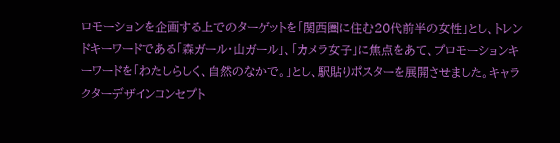ロモーションを企画する上でのターゲットを「関西圏に住む20代前半の女性」とし、トレンドキーワードである「森ガール・山ガール」、「カメラ女子」に焦点をあて、プロモーションキーワードを「わたしらしく、自然のなかで。」とし、駅貼りポスターを展開させました。キャラクターデザインコンセプト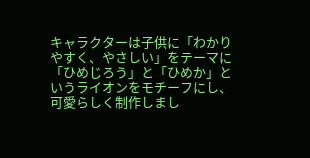キャラクターは子供に「わかりやすく、やさしい」をテーマに「ひめじろう」と「ひめか」というライオンをモチーフにし、可愛らしく制作しまし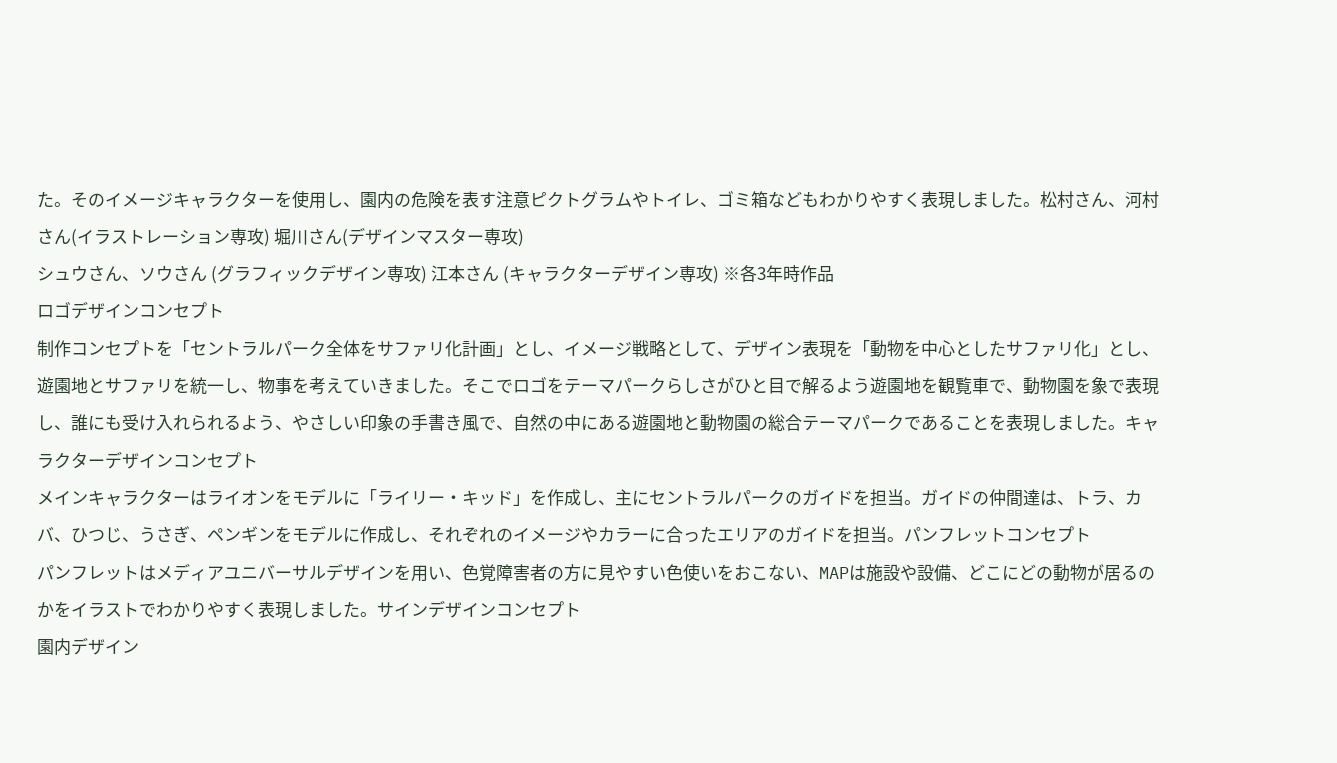た。そのイメージキャラクターを使用し、園内の危険を表す注意ピクトグラムやトイレ、ゴミ箱などもわかりやすく表現しました。松村さん、河村さん(イラストレーション専攻) 堀川さん(デザインマスター専攻)
シュウさん、ソウさん (グラフィックデザイン専攻) 江本さん (キャラクターデザイン専攻) ※各3年時作品
ロゴデザインコンセプト
制作コンセプトを「セントラルパーク全体をサファリ化計画」とし、イメージ戦略として、デザイン表現を「動物を中心としたサファリ化」とし、遊園地とサファリを統一し、物事を考えていきました。そこでロゴをテーマパークらしさがひと目で解るよう遊園地を観覧車で、動物園を象で表現し、誰にも受け入れられるよう、やさしい印象の手書き風で、自然の中にある遊園地と動物園の総合テーマパークであることを表現しました。キャラクターデザインコンセプト
メインキャラクターはライオンをモデルに「ライリー・キッド」を作成し、主にセントラルパークのガイドを担当。ガイドの仲間達は、トラ、カバ、ひつじ、うさぎ、ペンギンをモデルに作成し、それぞれのイメージやカラーに合ったエリアのガイドを担当。パンフレットコンセプト
パンフレットはメディアユニバーサルデザインを用い、色覚障害者の方に見やすい色使いをおこない、MAPは施設や設備、どこにどの動物が居るのかをイラストでわかりやすく表現しました。サインデザインコンセプト
園内デザイン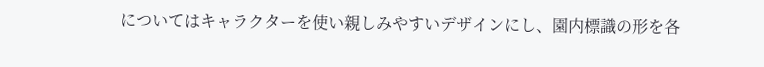についてはキャラクターを使い親しみやすいデザインにし、園内標識の形を各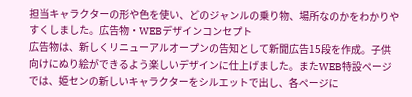担当キャラクターの形や色を使い、どのジャンルの乗り物、場所なのかをわかりやすくしました。広告物・WEBデザインコンセプト
広告物は、新しくリニューアルオープンの告知として新聞広告15段を作成。子供向けにぬり絵ができるよう楽しいデザインに仕上げました。またWEB特設ページでは、姫センの新しいキャラクターをシルエットで出し、各ページに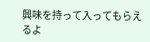興味を持って入ってもらえるよ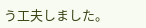う工夫しました。